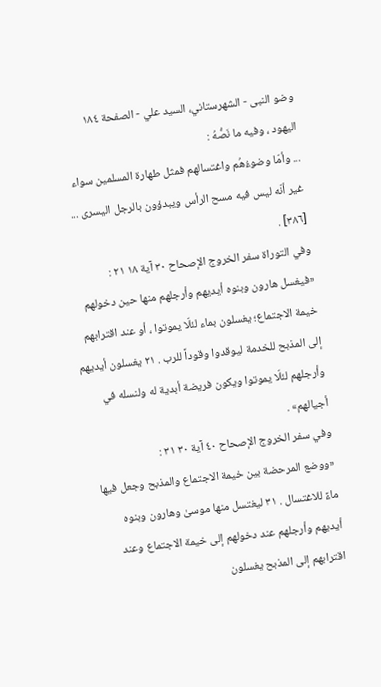وضو النبی - الشهرستاني، السيد علي - الصفحة ١٨٤
اليهود ، وفيه ما نَصُّهُ :
... وأمّا وضوءُهُم واغتسالهم فمثل طهارة المسلمين سواء غير أنّه ليس فيه مسح الرأس ويبدؤون بالرجل اليسرى ... [٣٨٦] .
وفي التوراة سفر الخروج الإصحاح ٣٠ آية ١٨ ٢١ :
«فيغسل هارون وبنوه أيديهم وأرجلهم منها حين دخولهم خيمة الاجتماع؛ يغسلون بماء لئلّا يموتوا ، أو عند اقترابهم إلى المذبح للخدمة ليوقدوا وقوداً للرب . ٢١ يغسلون أيديهم وأرجلهم لئلّا يموتوا ويكون فريضة أبدية له ولنسله في أجيالهم» .
وفي سفر الخروج الإصحاح ٤٠ آية ٣٠ ٣١ :
«ووضع المرحضة بين خيمة الاجتماع والمذبح وجعل فيها ماءً للاغتسال . ٣١ ليغتسل منها موسىٰ وهارون وبنوه أيديهم وأرجلهم عند دخولهم إلى خيمة الاجتماع وعند اقترابهم إلى المذبح يغسلون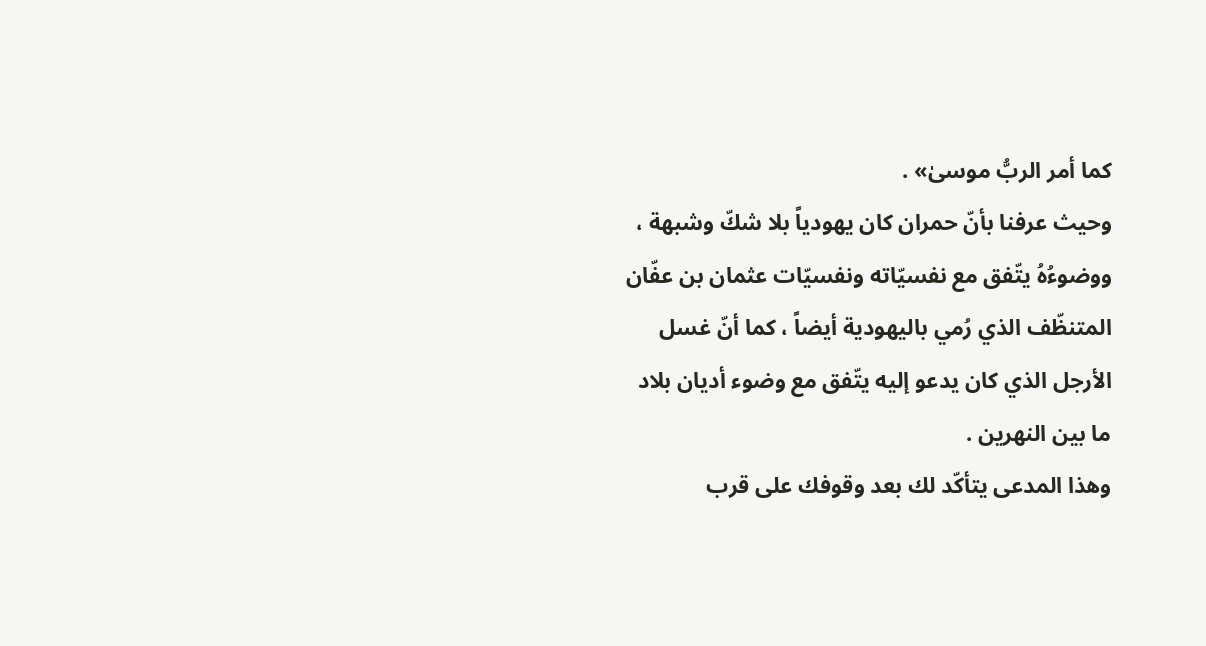كما أمر الربُّ موسىٰ» .
وحيث عرفنا بأنّ حمران كان يهودياً بلا شكّ وشبهة ، ووضوءُهُ يتّفق مع نفسيّاته ونفسيّات عثمان بن عفّان المتنظّف الذي رُمي باليهودية أيضاً ، كما أنّ غسل الأرجل الذي كان يدعو إليه يتّفق مع وضوء أديان بلاد ما بين النهرين .
وهذا المدعى يتأكّد لك بعد وقوفك على قرب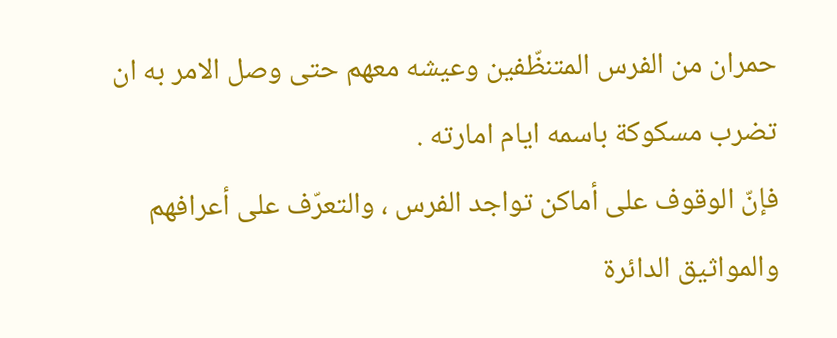حمران من الفرس المتنظّفين وعيشه معهم حتى وصل الامر به ان تضرب مسكوكة باسمه ايام امارته .
فإنّ الوقوف على أماكن تواجد الفرس ، والتعرّف على أعرافهم والمواثيق الدائرة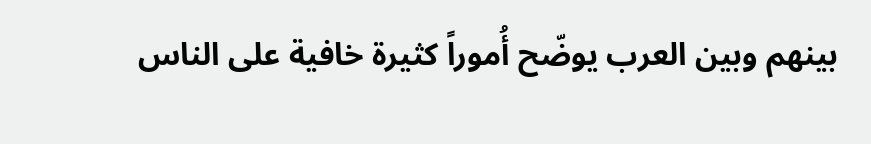بينهم وبين العرب يوضّح أُموراً كثيرة خافية على الناس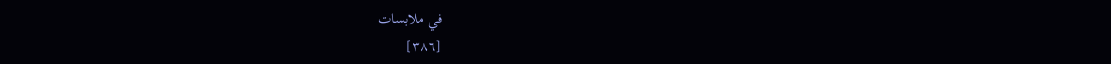في ملابسات
[٣٨٦]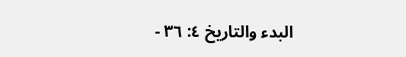البدء والتاريخ ٤: ٣٦ -